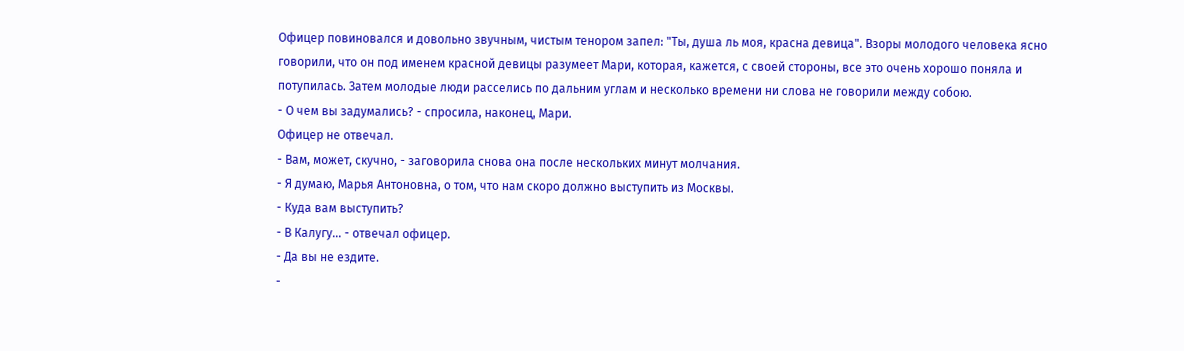Офицер повиновался и довольно звучным, чистым тенором запел: "Ты, душа ль моя, красна девица". Взоры молодого человека ясно говорили, что он под именем красной девицы разумеет Мари, которая, кажется, с своей стороны, все это очень хорошо поняла и потупилась. Затем молодые люди расселись по дальним углам и несколько времени ни слова не говорили между собою.
- О чем вы задумались? - спросила, наконец, Мари.
Офицер не отвечал.
- Вам, может, скучно, - заговорила снова она после нескольких минут молчания.
- Я думаю, Марья Антоновна, о том, что нам скоро должно выступить из Москвы.
- Куда вам выступить?
- В Калугу... - отвечал офицер.
- Да вы не ездите.
-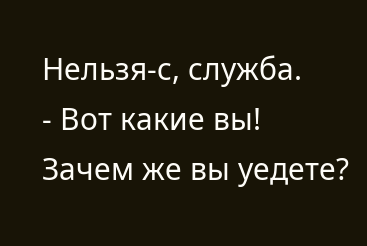Нельзя-с, служба.
- Вот какие вы! Зачем же вы уедете?